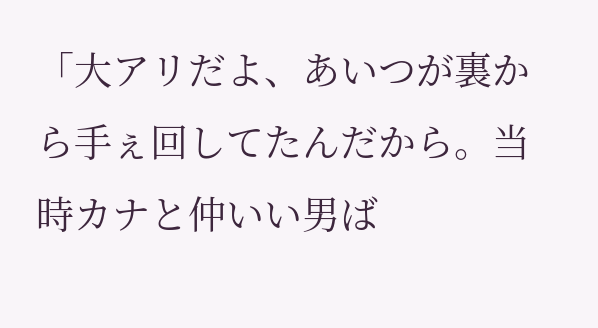「大アリだよ、あいつが裏から手ぇ回してたんだから。当時カナと仲いい男ば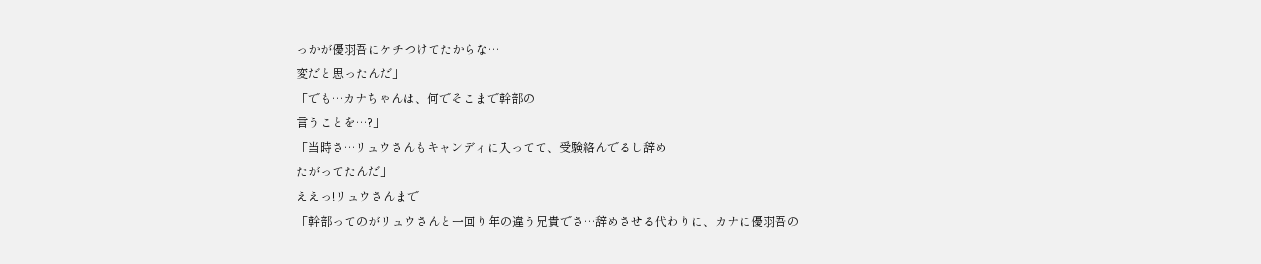っかが優羽吾にケチつけてたからな…
変だと思ったんだ」
「でも…カナちゃんは、何でそこまで幹部の
言うことを…?」
「当時さ…リュウさんもキャンディに入ってて、受験絡んでるし辞め
たがってたんだ」
ええっ!リュウさんまで
「幹部ってのがリュウさんと一回り年の違う兄貴でさ…辞めさせる代わりに、カナに優羽吾の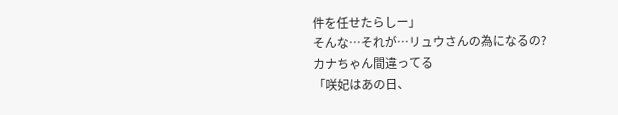件を任せたらしー」
そんな…それが…リュウさんの為になるの?
カナちゃん間違ってる
「咲妃はあの日、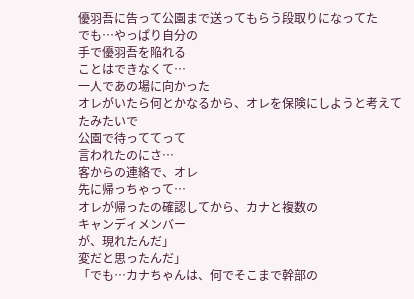優羽吾に告って公園まで送ってもらう段取りになってた
でも…やっぱり自分の
手で優羽吾を陥れる
ことはできなくて…
一人であの場に向かった
オレがいたら何とかなるから、オレを保険にしようと考えてたみたいで
公園で待っててって
言われたのにさ…
客からの連絡で、オレ
先に帰っちゃって…
オレが帰ったの確認してから、カナと複数の
キャンディメンバー
が、現れたんだ」
変だと思ったんだ」
「でも…カナちゃんは、何でそこまで幹部の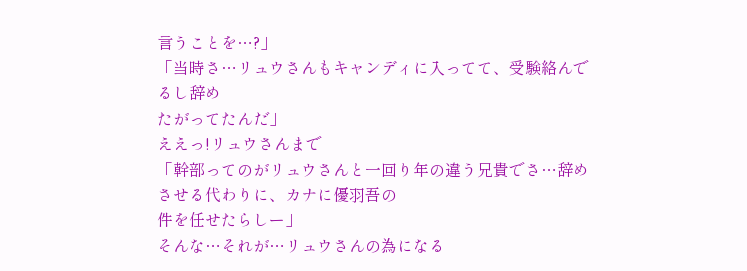言うことを…?」
「当時さ…リュウさんもキャンディに入ってて、受験絡んでるし辞め
たがってたんだ」
ええっ!リュウさんまで
「幹部ってのがリュウさんと一回り年の違う兄貴でさ…辞めさせる代わりに、カナに優羽吾の
件を任せたらしー」
そんな…それが…リュウさんの為になる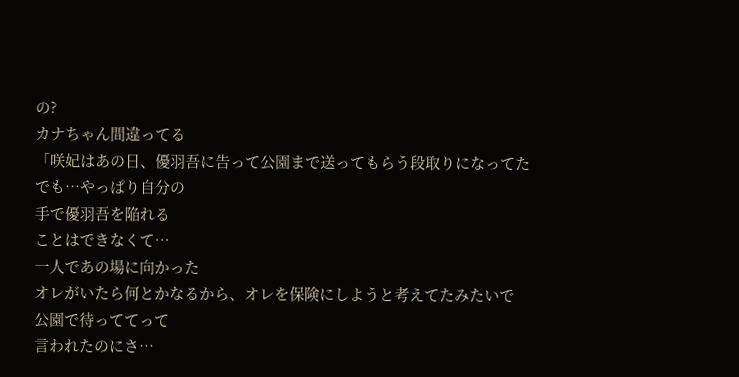の?
カナちゃん間違ってる
「咲妃はあの日、優羽吾に告って公園まで送ってもらう段取りになってた
でも…やっぱり自分の
手で優羽吾を陥れる
ことはできなくて…
一人であの場に向かった
オレがいたら何とかなるから、オレを保険にしようと考えてたみたいで
公園で待っててって
言われたのにさ…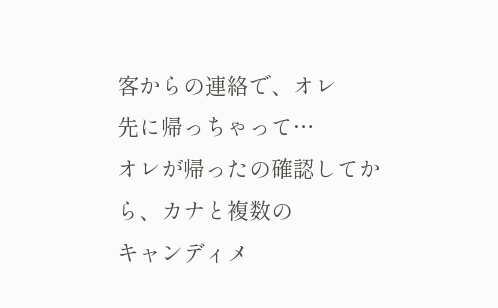客からの連絡で、オレ
先に帰っちゃって…
オレが帰ったの確認してから、カナと複数の
キャンディメ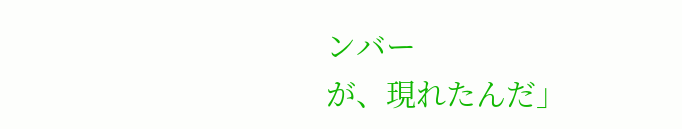ンバー
が、現れたんだ」